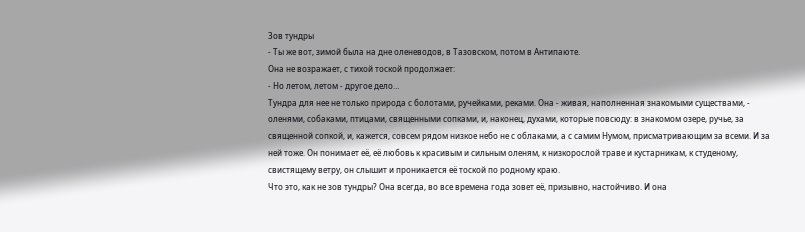Зов тундры
- Ты же вот, зимой была на дне оленеводов, в Тазовском, потом в Антипаюте.
Она не возражает, с тихой тоской продолжает:
- Но летом, летом - другое дело…
Тундра для нее не только природа с болотами, ручейками, реками. Она - живая, наполненная знакомыми существами, - оленями, собаками, птицами, священными сопками, и, наконец, духами, которые повсюду: в знакомом озере, ручье, за священной сопкой, и, кажется, совсем рядом низкое небо не с облаками, а с самим Нумом, присматривающим за всеми. И за ней тоже. Он понимает её, её любовь к красивым и сильным оленям, к низкорослой траве и кустарникам, к студеному, свистящему ветру, он слышит и проникается её тоской по родному краю.
Что это, как не зов тундры? Она всегда, во все времена года зовет её, призывно, настойчиво. И она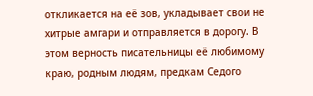откликается на её зов, укладывает свои не хитрые амгари и отправляется в дорогу. В этом верность писательницы её любимому краю, родным людям, предкам Седого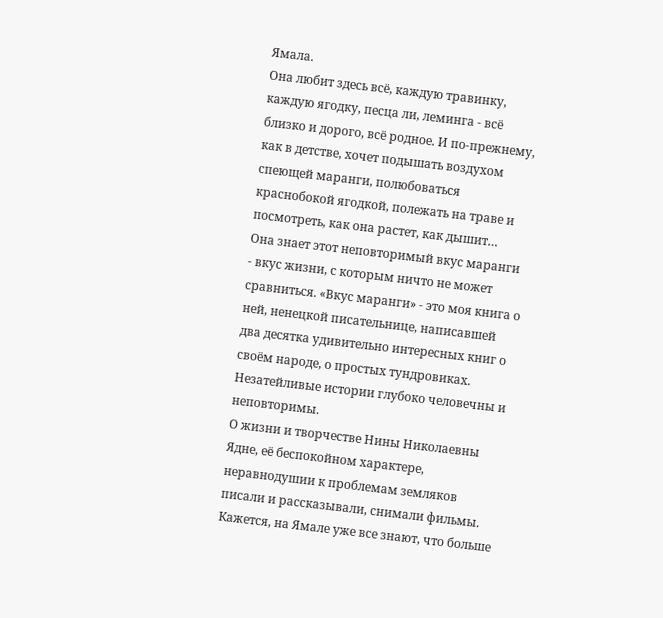Ямала.
Она любит здесь всё, каждую травинку, каждую ягодку, песца ли, леминга - всё близко и дорого, всё родное. И по-прежнему, как в детстве, хочет подышать воздухом спеющей маранги, полюбоваться краснобокой ягодкой, полежать на траве и посмотреть, как она растет, как дышит…
Она знает этот неповторимый вкус маранги - вкус жизни, с которым ничто не может сравниться. «Вкус маранги» - это моя книга о ней, ненецкой писательнице, написавшей два десятка удивительно интересных книг о своём народе, о простых тундровиках. Незатейливые истории глубоко человечны и неповторимы.
О жизни и творчестве Нины Николаевны Ядне, её беспокойном характере, неравнодушии к проблемам земляков писали и рассказывали, снимали фильмы. Кажется, на Ямале уже все знают, что больше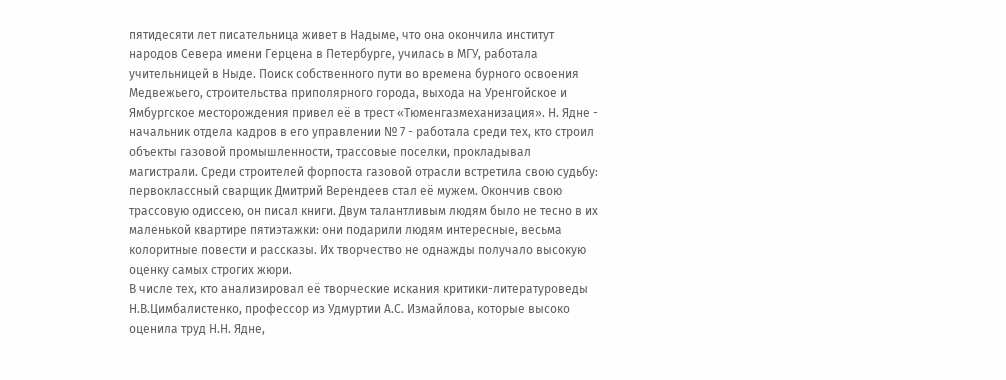пятидесяти лет писательница живет в Надыме, что она окончила институт народов Севера имени Герцена в Петербурге, училась в МГУ, работала учительницей в Ныде. Поиск собственного пути во времена бурного освоения Медвежьего, строительства приполярного города, выхода на Уренгойское и Ямбургское месторождения привел её в трест «Тюменгазмеханизация». Н. Ядне - начальник отдела кадров в его управлении № 7 - работала среди тех, кто строил объекты газовой промышленности, трассовые поселки, прокладывал магистрали. Среди строителей форпоста газовой отрасли встретила свою судьбу: первоклассный сварщик Дмитрий Верендеев стал её мужем. Окончив свою трассовую одиссею, он писал книги. Двум талантливым людям было не тесно в их маленькой квартире пятиэтажки: они подарили людям интересные, весьма колоритные повести и рассказы. Их творчество не однажды получало высокую оценку самых строгих жюри.
В числе тех, кто анализировал её творческие искания критики-литературоведы Н.В.Цимбалистенко, профессор из Удмуртии А.С. Измайлова, которые высоко оценила труд Н.Н. Ядне,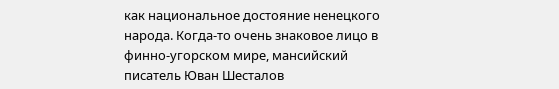как национальное достояние ненецкого народа. Когда-то очень знаковое лицо в финно-угорском мире, мансийский писатель Юван Шесталов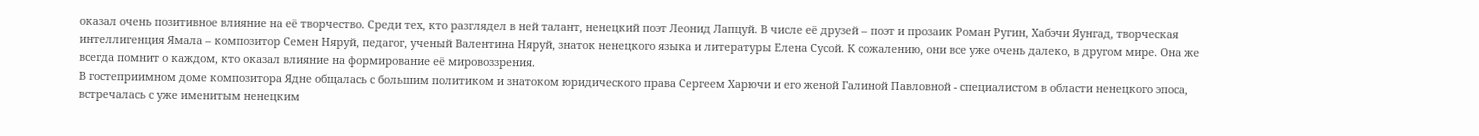оказал очень позитивное влияние на её творчество. Среди тех, кто разглядел в ней талант, ненецкий поэт Леонид Лапцуй. В числе её друзей – поэт и прозаик Роман Ругин, Хабэчи Яунгад, творческая интеллигенция Ямала – композитор Семен Няруй, педагог, ученый Валентина Няруй, знаток ненецкого языка и литературы Елена Сусой. К сожалению, они все уже очень далеко, в другом мире. Она же всегда помнит о каждом, кто оказал влияние на формирование её мировоззрения.
В гостеприимном доме композитора Ядне общалась с большим политиком и знатоком юридического права Сергеем Харючи и его женой Галиной Павловной - специалистом в области ненецкого эпоса, встречалась с уже именитым ненецким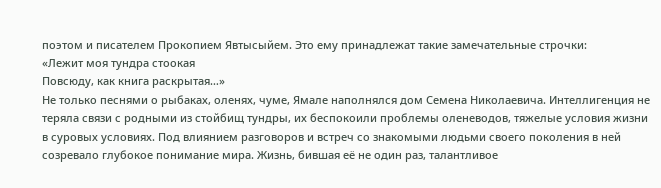поэтом и писателем Прокопием Явтысыйем. Это ему принадлежат такие замечательные строчки:
«Лежит моя тундра стоокая
Повсюду, как книга раскрытая…»
Не только песнями о рыбаках, оленях, чуме, Ямале наполнялся дом Семена Николаевича. Интеллигенция не теряла связи с родными из стойбищ тундры, их беспокоили проблемы оленеводов, тяжелые условия жизни в суровых условиях. Под влиянием разговоров и встреч со знакомыми людьми своего поколения в ней созревало глубокое понимание мира. Жизнь, бившая её не один раз, талантливое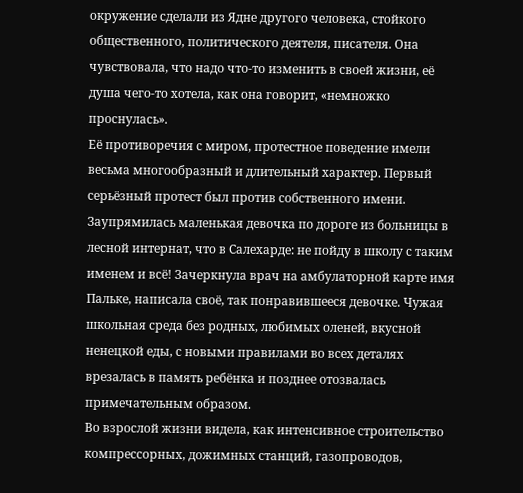окружение сделали из Ядне другого человека, стойкого общественного, политического деятеля, писателя. Она чувствовала, что надо что-то изменить в своей жизни, её душа чего-то хотела, как она говорит, «немножко проснулась».
Её противоречия с миром, протестное поведение имели весьма многообразный и длительный характер. Первый серьёзный протест был против собственного имени. Заупрямилась маленькая девочка по дороге из больницы в лесной интернат, что в Салехарде: не пойду в школу с таким именем и всё! Зачеркнула врач на амбулаторной карте имя Пальке, написала своё, так понравившееся девочке. Чужая школьная среда без родных, любимых оленей, вкусной ненецкой еды, с новыми правилами во всех деталях врезалась в память ребёнка и позднее отозвалась примечательным образом.
Во взрослой жизни видела, как интенсивное строительство компрессорных, дожимных станций, газопроводов,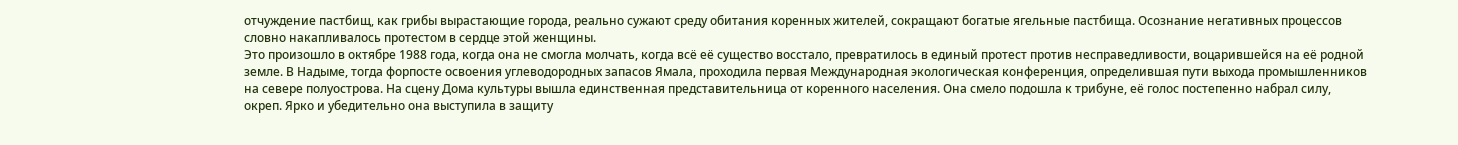отчуждение пастбищ, как грибы вырастающие города, реально сужают среду обитания коренных жителей, сокращают богатые ягельные пастбища. Осознание негативных процессов словно накапливалось протестом в сердце этой женщины.
Это произошло в октябре 1988 года, когда она не смогла молчать, когда всё её существо восстало, превратилось в единый протест против несправедливости, воцарившейся на её родной земле. В Надыме, тогда форпосте освоения углеводородных запасов Ямала, проходила первая Международная экологическая конференция, определившая пути выхода промышленников на севере полуострова. На сцену Дома культуры вышла единственная представительница от коренного населения. Она смело подошла к трибуне, её голос постепенно набрал силу, окреп. Ярко и убедительно она выступила в защиту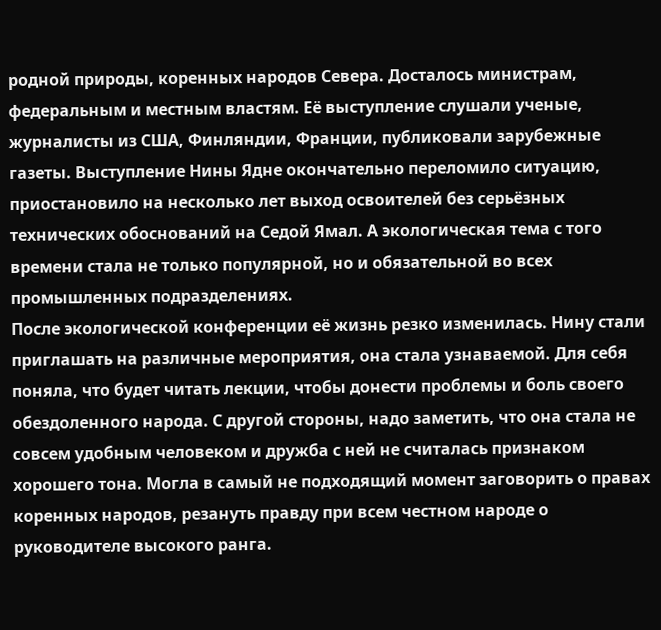родной природы, коренных народов Севера. Досталось министрам, федеральным и местным властям. Её выступление слушали ученые, журналисты из США, Финляндии, Франции, публиковали зарубежные газеты. Выступление Нины Ядне окончательно переломило ситуацию, приостановило на несколько лет выход освоителей без серьёзных технических обоснований на Седой Ямал. А экологическая тема с того времени стала не только популярной, но и обязательной во всех промышленных подразделениях.
После экологической конференции её жизнь резко изменилась. Нину стали приглашать на различные мероприятия, она стала узнаваемой. Для себя поняла, что будет читать лекции, чтобы донести проблемы и боль своего обездоленного народа. С другой стороны, надо заметить, что она стала не совсем удобным человеком и дружба с ней не считалась признаком хорошего тона. Могла в самый не подходящий момент заговорить о правах коренных народов, резануть правду при всем честном народе о руководителе высокого ранга.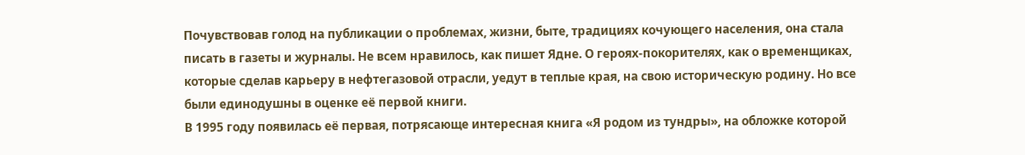Почувствовав голод на публикации о проблемах, жизни, быте, традициях кочующего населения, она стала писать в газеты и журналы. Не всем нравилось, как пишет Ядне. О героях-покорителях, как о временщиках, которые сделав карьеру в нефтегазовой отрасли, уедут в теплые края, на свою историческую родину. Но все были единодушны в оценке её первой книги.
В 1995 году появилась её первая, потрясающе интересная книга «Я родом из тундры», на обложке которой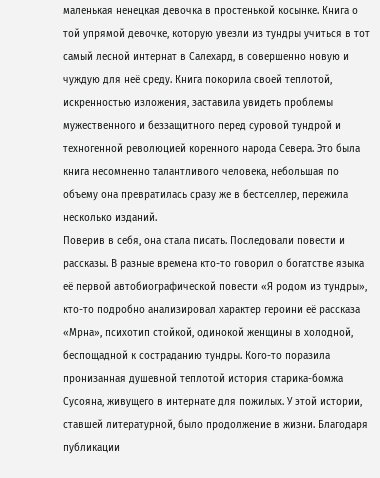маленькая ненецкая девочка в простенькой косынке. Книга о той упрямой девочке, которую увезли из тундры учиться в тот самый лесной интернат в Салехард, в совершенно новую и чуждую для неё среду. Книга покорила своей теплотой, искренностью изложения, заставила увидеть проблемы мужественного и беззащитного перед суровой тундрой и техногенной революцией коренного народа Севера. Это была книга несомненно талантливого человека, небольшая по объему она превратилась сразу же в бестселлер, пережила несколько изданий.
Поверив в себя, она стала писать. Последовали повести и рассказы. В разные времена кто-то говорил о богатстве языка её первой автобиографической повести «Я родом из тундры», кто-то подробно анализировал характер героини её рассказа «Мрна», психотип стойкой, одинокой женщины в холодной, беспощадной к состраданию тундры. Кого-то поразила пронизанная душевной теплотой история старика-бомжа Сусояна, живущего в интернате для пожилых. У этой истории, ставшей литературной, было продолжение в жизни. Благодаря публикации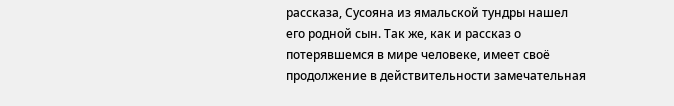рассказа, Сусояна из ямальской тундры нашел его родной сын. Так же, как и рассказ о потерявшемся в мире человеке, имеет своё продолжение в действительности замечательная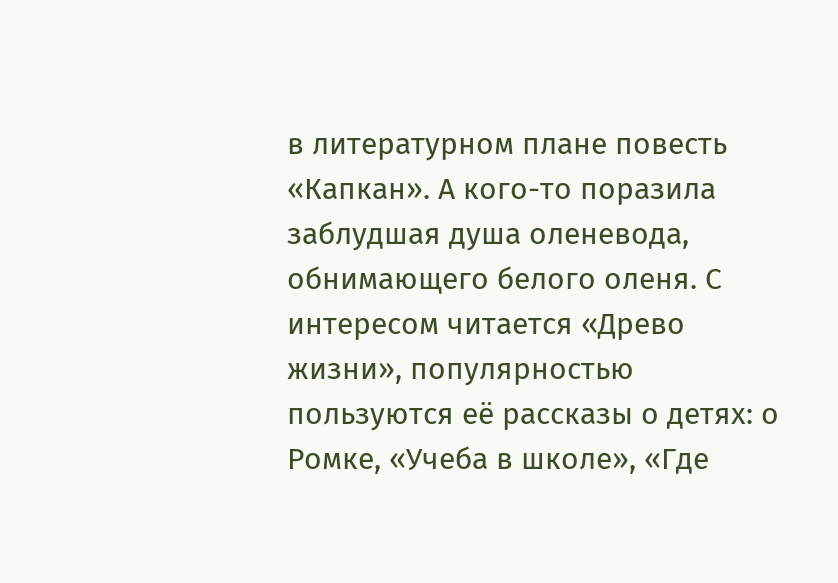в литературном плане повесть «Капкан». А кого-то поразила заблудшая душа оленевода, обнимающего белого оленя. С интересом читается «Древо жизни», популярностью пользуются её рассказы о детях: о Ромке, «Учеба в школе», «Где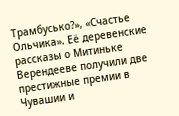Трамбусько?», «Счастье Ольчика». Её деревенские рассказы о Митиньке Верендееве получили две престижные премии в Чувашии и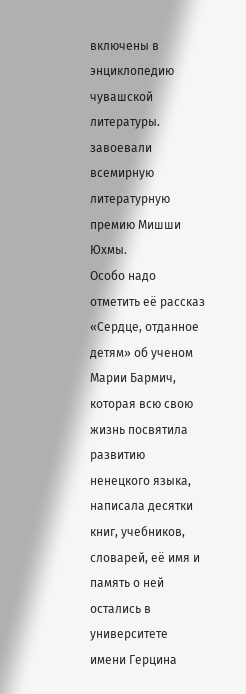включены в энциклопедию чувашской литературы. завоевали всемирную литературную премию Мишши Юхмы.
Особо надо отметить её рассказ «Сердце, отданное детям» об ученом Марии Бармич, которая всю свою жизнь посвятила развитию ненецкого языка, написала десятки книг, учебников, словарей, её имя и память о ней остались в университете имени Герцина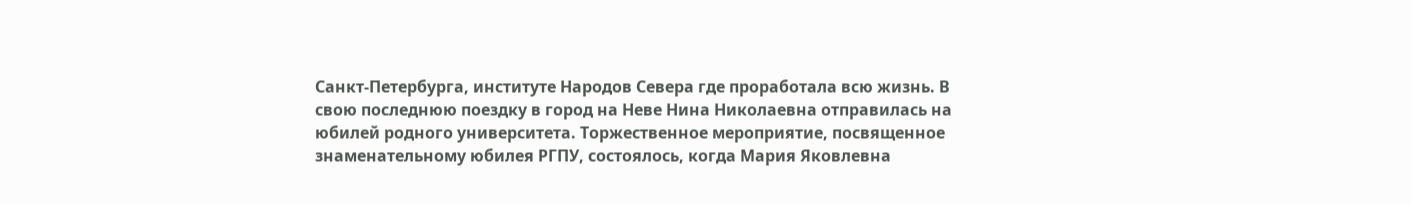Санкт-Петербурга, институте Народов Севера где проработала всю жизнь. В свою последнюю поездку в город на Неве Нина Николаевна отправилась на юбилей родного университета. Торжественное мероприятие, посвященное знаменательному юбилея РГПУ, состоялось, когда Мария Яковлевна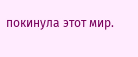покинула этот мир.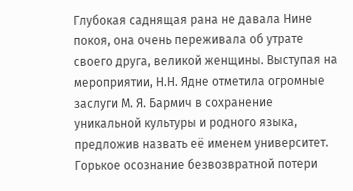Глубокая саднящая рана не давала Нине покоя, она очень переживала об утрате своего друга, великой женщины. Выступая на мероприятии, Н.Н. Ядне отметила огромные заслуги М. Я. Бармич в сохранение уникальной культуры и родного языка, предложив назвать её именем университет. Горькое осознание безвозвратной потери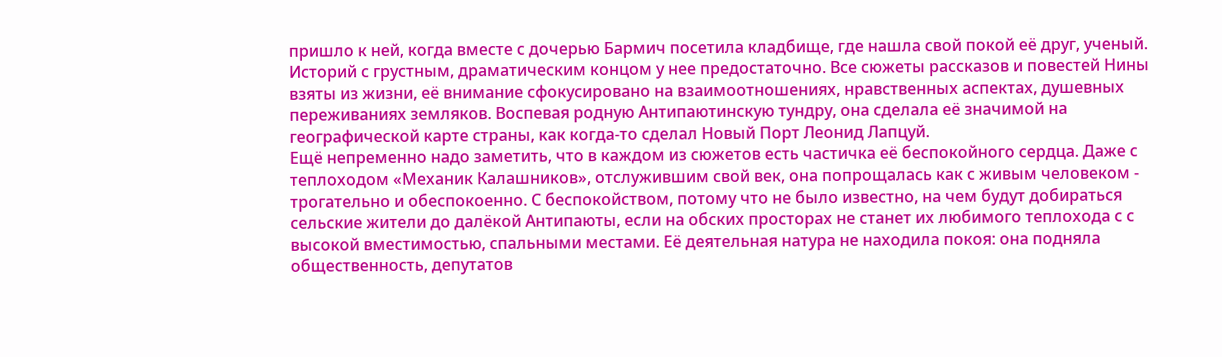пришло к ней, когда вместе с дочерью Бармич посетила кладбище, где нашла свой покой её друг, ученый. Историй с грустным, драматическим концом у нее предостаточно. Все сюжеты рассказов и повестей Нины взяты из жизни, её внимание сфокусировано на взаимоотношениях, нравственных аспектах, душевных переживаниях земляков. Воспевая родную Антипаютинскую тундру, она сделала её значимой на географической карте страны, как когда-то сделал Новый Порт Леонид Лапцуй.
Ещё непременно надо заметить, что в каждом из сюжетов есть частичка её беспокойного сердца. Даже с теплоходом «Механик Калашников», отслужившим свой век, она попрощалась как с живым человеком - трогательно и обеспокоенно. С беспокойством, потому что не было известно, на чем будут добираться сельские жители до далёкой Антипаюты, если на обских просторах не станет их любимого теплохода с с высокой вместимостью, спальными местами. Её деятельная натура не находила покоя: она подняла общественность, депутатов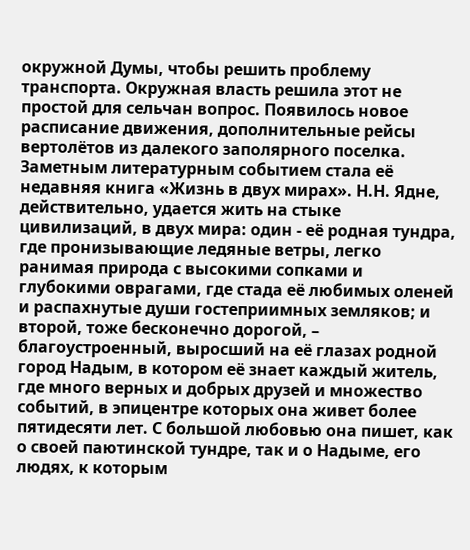окружной Думы, чтобы решить проблему транспорта. Окружная власть решила этот не простой для сельчан вопрос. Появилось новое расписание движения, дополнительные рейсы вертолётов из далекого заполярного поселка.
Заметным литературным событием стала её недавняя книга «Жизнь в двух мирах». Н.Н. Ядне, действительно, удается жить на стыке цивилизаций, в двух мира: один - её родная тундра, где пронизывающие ледяные ветры, легко ранимая природа с высокими сопками и глубокими оврагами, где стада её любимых оленей и распахнутые души гостеприимных земляков; и второй, тоже бесконечно дорогой, – благоустроенный, выросший на её глазах родной город Надым, в котором её знает каждый житель, где много верных и добрых друзей и множество событий, в эпицентре которых она живет более пятидесяти лет. С большой любовью она пишет, как о своей паютинской тундре, так и о Надыме, его людях, к которым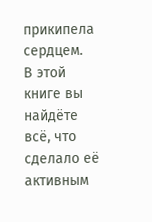прикипела сердцем.
В этой книге вы найдёте всё, что сделало её активным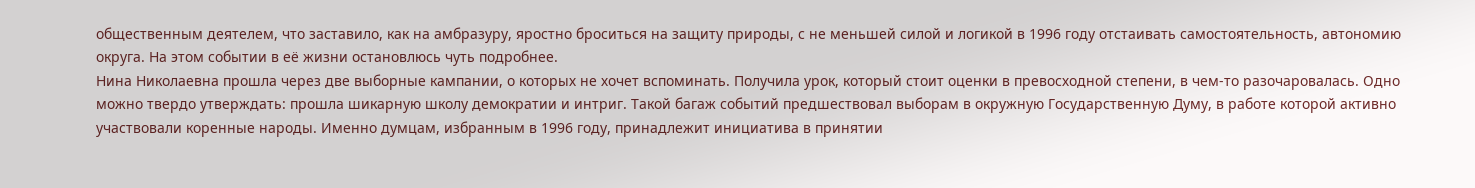общественным деятелем, что заставило, как на амбразуру, яростно броситься на защиту природы, с не меньшей силой и логикой в 1996 году отстаивать самостоятельность, автономию округа. На этом событии в её жизни остановлюсь чуть подробнее.
Нина Николаевна прошла через две выборные кампании, о которых не хочет вспоминать. Получила урок, который стоит оценки в превосходной степени, в чем-то разочаровалась. Одно можно твердо утверждать: прошла шикарную школу демократии и интриг. Такой багаж событий предшествовал выборам в окружную Государственную Думу, в работе которой активно участвовали коренные народы. Именно думцам, избранным в 1996 году, принадлежит инициатива в принятии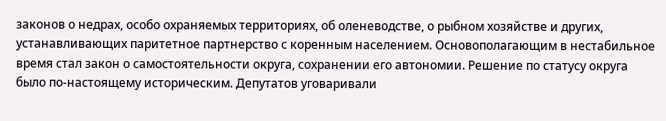законов о недрах, особо охраняемых территориях, об оленеводстве, о рыбном хозяйстве и других, устанавливающих паритетное партнерство с коренным населением. Основополагающим в нестабильное время стал закон о самостоятельности округа, сохранении его автономии. Решение по статусу округа было по-настоящему историческим. Депутатов уговаривали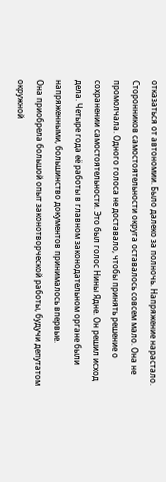отказаться от автономии. Было далеко за полночь. Напряжение нарастало. Сторонников самостоятельности округа оставалось совсем мало. Она не промолчала. Одного голоса не доставало, чтобы принять решение о сохранении самостоятельности. Это был голос Нины Ядне. Он решил исход дела. Четыре года её работы в главном законодательном органе были напряженными, большинство документов принималось впервые.
Она приобрела большой опыт законотворческой работы, будучи депутатом окружной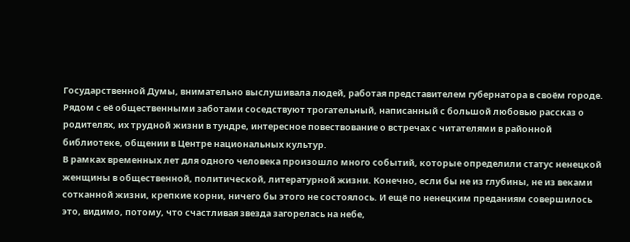Государственной Думы, внимательно выслушивала людей, работая представителем губернатора в своём городе. Рядом с её общественными заботами соседствуют трогательный, написанный с большой любовью рассказ о родителях, их трудной жизни в тундре, интересное повествование о встречах с читателями в районной библиотеке, общении в Центре национальных культур.
В рамках временных лет для одного человека произошло много событий, которые определили статус ненецкой женщины в общественной, политической, литературной жизни. Конечно, если бы не из глубины, не из веками сотканной жизни, крепкие корни, ничего бы этого не состоялось. И ещё по ненецким преданиям совершилось это, видимо, потому, что счастливая звезда загорелась на небе,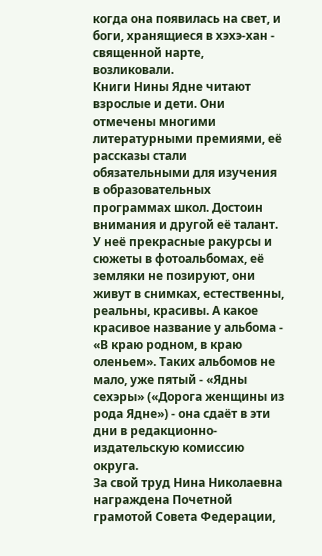когда она появилась на свет, и боги, хранящиеся в хэхэ-хан - священной нарте, возликовали.
Книги Нины Ядне читают взрослые и дети. Они отмечены многими литературными премиями, её рассказы стали обязательными для изучения в образовательных программах школ. Достоин внимания и другой её талант. У неё прекрасные ракурсы и сюжеты в фотоальбомах, её земляки не позируют, они живут в снимках, естественны, реальны, красивы. А какое красивое название у альбома - «В краю родном, в краю оленьем». Таких альбомов не мало, уже пятый - «Ядны сехэры» («Дорога женщины из рода Ядне») - она сдаёт в эти дни в редакционно-издательскую комиссию округа.
За свой труд Нина Николаевна награждена Почетной грамотой Совета Федерации,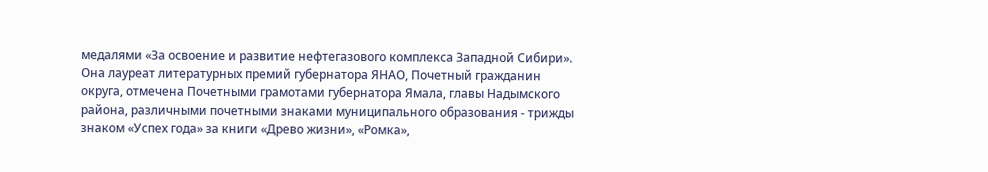медалями «За освоение и развитие нефтегазового комплекса Западной Сибири». Она лауреат литературных премий губернатора ЯНАО, Почетный гражданин округа, отмечена Почетными грамотами губернатора Ямала, главы Надымского района, различными почетными знаками муниципального образования - трижды знаком «Успех года» за книги «Древо жизни», «Ромка»,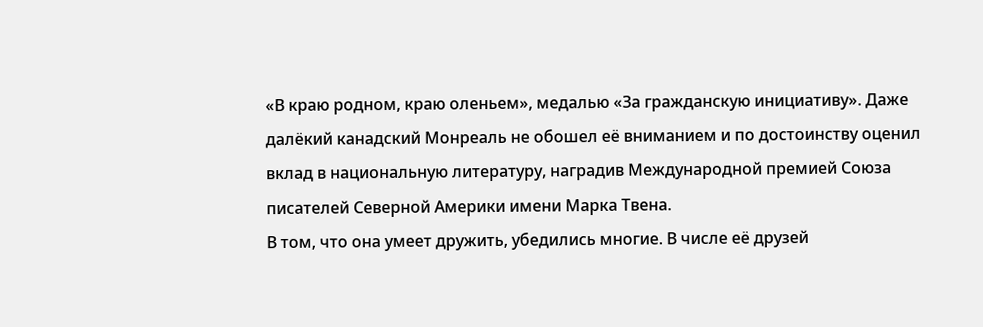«В краю родном, краю оленьем», медалью «За гражданскую инициативу». Даже далёкий канадский Монреаль не обошел её вниманием и по достоинству оценил вклад в национальную литературу, наградив Международной премией Союза писателей Северной Америки имени Марка Твена.
В том, что она умеет дружить, убедились многие. В числе её друзей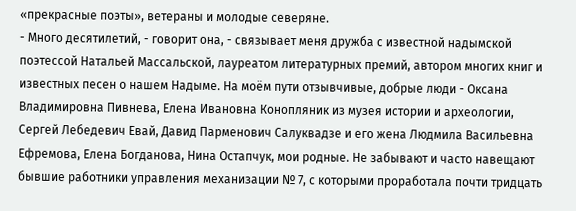«прекрасные поэты», ветераны и молодые северяне.
- Много десятилетий, - говорит она, - связывает меня дружба с известной надымской поэтессой Натальей Массальской, лауреатом литературных премий, автором многих книг и известных песен о нашем Надыме. На моём пути отзывчивые, добрые люди - Оксана Владимировна Пивнева, Елена Ивановна Конопляник из музея истории и археологии, Сергей Лебедевич Евай, Давид Парменович Салуквадзе и его жена Людмила Васильевна Ефремова, Елена Богданова, Нина Остапчук, мои родные. Не забывают и часто навещают бывшие работники управления механизации № 7, с которыми проработала почти тридцать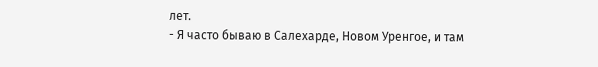лет.
- Я часто бываю в Салехарде, Новом Уренгое, и там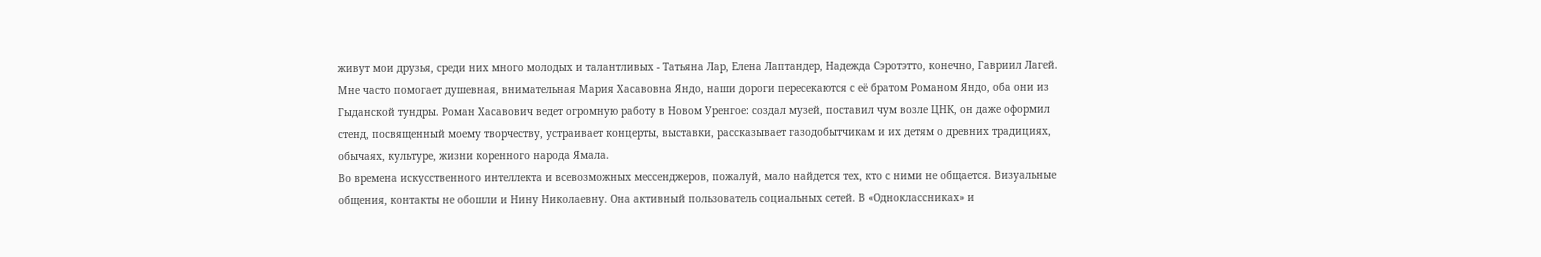живут мои друзья, среди них много молодых и талантливых - Татьяна Лар, Елена Лаптандер, Надежда Сэротэтто, конечно, Гавриил Лагей. Мне часто помогает душевная, внимательная Мария Хасавовна Яндо, наши дороги пересекаются с её братом Романом Яндо, оба они из Гыданской тундры. Роман Хасавович ведет огромную работу в Новом Уренгое: создал музей, поставил чум возле ЦНК, он даже оформил стенд, посвященный моему творчеству, устраивает концерты, выставки, рассказывает газодобытчикам и их детям о древних традициях, обычаях, культуре, жизни коренного народа Ямала.
Во времена искусственного интеллекта и всевозможных мессенджеров, пожалуй, мало найдется тех, кто с ними не общается. Визуальные общения, контакты не обошли и Нину Николаевну. Она активный пользователь социальных сетей. В «Одноклассниках» и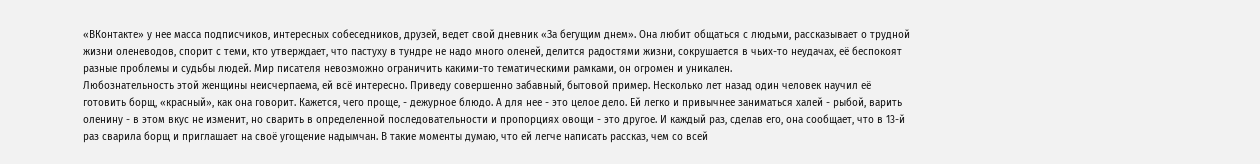«ВКонтакте» у нее масса подписчиков, интересных собеседников, друзей, ведет свой дневник «За бегущим днем». Она любит общаться с людьми, рассказывает о трудной жизни оленеводов, спорит с теми, кто утверждает, что пастуху в тундре не надо много оленей, делится радостями жизни, сокрушается в чьих-то неудачах, её беспокоят разные проблемы и судьбы людей. Мир писателя невозможно ограничить какими-то тематическими рамками, он огромен и уникален.
Любознательность этой женщины неисчерпаема, ей всё интересно. Приведу совершенно забавный, бытовой пример. Несколько лет назад один человек научил её готовить борщ, «красный», как она говорит. Кажется, чего проще, - дежурное блюдо. А для нее - это целое дело. Ей легко и привычнее заниматься халей - рыбой, варить оленину - в этом вкус не изменит, но сварить в определенной последовательности и пропорциях овощи - это другое. И каждый раз, сделав его, она сообщает, что в 13-й раз сварила борщ и приглашает на своё угощение надымчан. В такие моменты думаю, что ей легче написать рассказ, чем со всей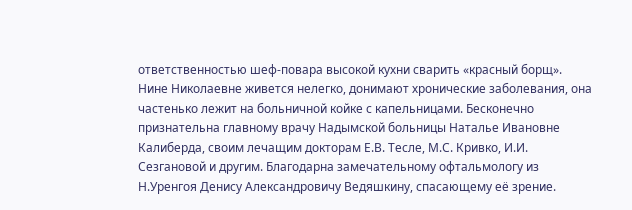ответственностью шеф-повара высокой кухни сварить «красный борщ».
Нине Николаевне живется нелегко, донимают хронические заболевания, она частенько лежит на больничной койке с капельницами. Бесконечно признательна главному врачу Надымской больницы Наталье Ивановне Калиберда, своим лечащим докторам Е.В. Тесле, М.С. Кривко, И.И. Сезгановой и другим. Благодарна замечательному офтальмологу из Н.Уренгоя Денису Александровичу Ведяшкину, спасающему её зрение.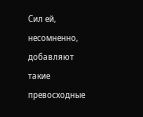Сил ей, несомненно, добавляют такие превосходные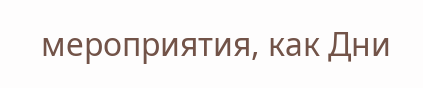мероприятия, как Дни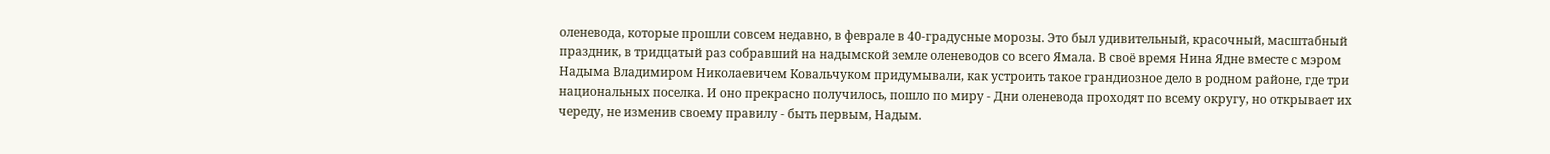оленевода, которые прошли совсем недавно, в феврале в 40-градусные морозы. Это был удивительный, красочный, масштабный праздник, в тридцатый раз собравший на надымской земле оленеводов со всего Ямала. В своё время Нина Ядне вместе с мэром Надыма Владимиром Николаевичем Ковальчуком придумывали, как устроить такое грандиозное дело в родном районе, где три национальных поселка. И оно прекрасно получилось, пошло по миру - Дни оленевода проходят по всему округу, но открывает их череду, не изменив своему правилу - быть первым, Надым.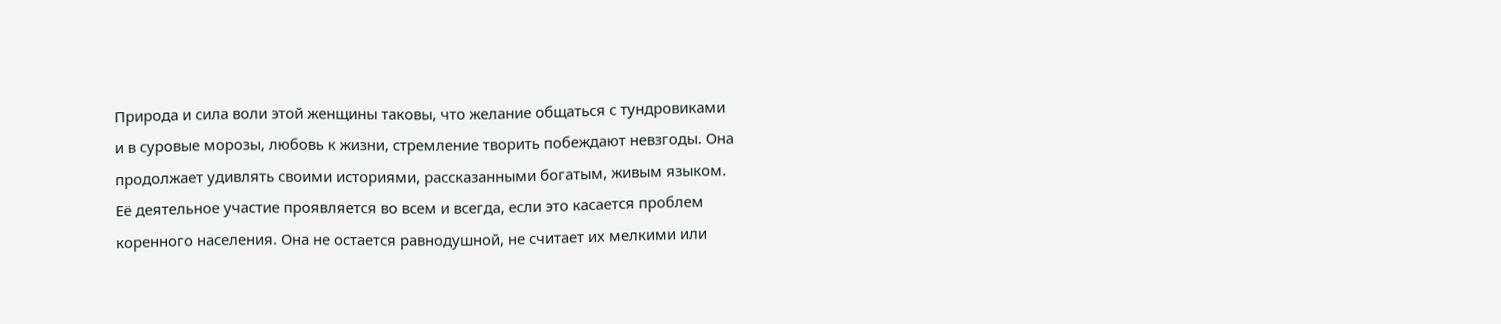Природа и сила воли этой женщины таковы, что желание общаться с тундровиками и в суровые морозы, любовь к жизни, стремление творить побеждают невзгоды. Она продолжает удивлять своими историями, рассказанными богатым, живым языком. Её деятельное участие проявляется во всем и всегда, если это касается проблем коренного населения. Она не остается равнодушной, не считает их мелкими или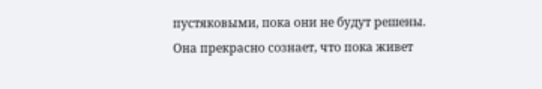пустяковыми, пока они не будут решены. Она прекрасно сознает, что пока живет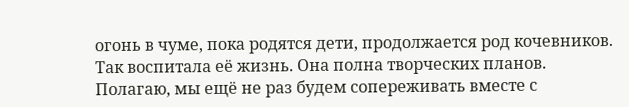огонь в чуме, пока родятся дети, продолжается род кочевников. Так воспитала её жизнь. Она полна творческих планов. Полагаю, мы ещё не раз будем сопереживать вместе с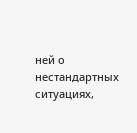ней о нестандартных ситуациях,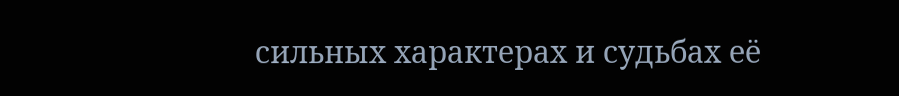сильных характерах и судьбах её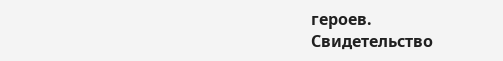героев.
Свидетельство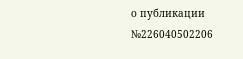о публикации №226040502206